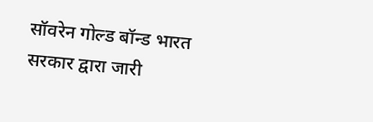सॉवरेन गोल्ड बॉन्ड भारत सरकार द्वारा जारी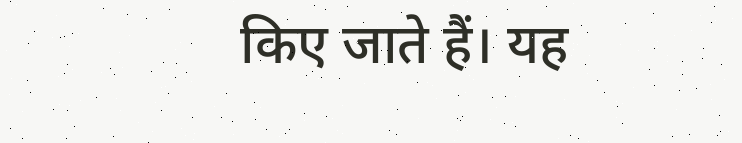किए जाते हैं। यह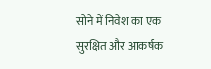सोने में निवेश का एक सुरक्षित और आकर्षक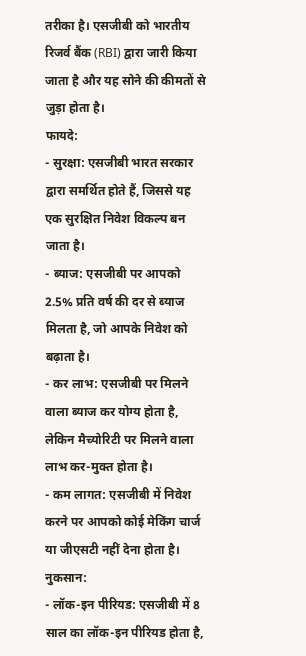तरीका है। एसजीबी को भारतीय रिजर्व बैंक (RBI) द्वारा जारी किया जाता है और यह सोने की कीमतों से जुड़ा होता है।
फायदे:
- सुरक्षा: एसजीबी भारत सरकार द्वारा समर्थित होते हैं, जिससे यह एक सुरक्षित निवेश विकल्प बन जाता है।
- ब्याज: एसजीबी पर आपको 2.5% प्रति वर्ष की दर से ब्याज मिलता है, जो आपके निवेश को बढ़ाता है।
- कर लाभ: एसजीबी पर मिलने वाला ब्याज कर योग्य होता है, लेकिन मैच्योरिटी पर मिलने वाला लाभ कर-मुक्त होता है।
- कम लागत: एसजीबी में निवेश करने पर आपको कोई मेकिंग चार्ज या जीएसटी नहीं देना होता है।
नुकसान:
- लॉक-इन पीरियड: एसजीबी में 8 साल का लॉक-इन पीरियड होता है,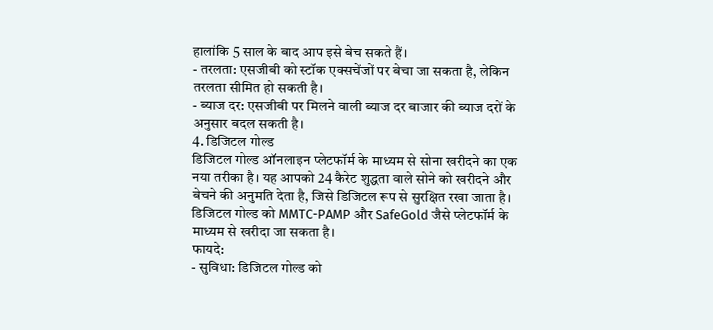हालांकि 5 साल के बाद आप इसे बेच सकते हैं।
- तरलता: एसजीबी को स्टॉक एक्सचेंजों पर बेचा जा सकता है, लेकिन तरलता सीमित हो सकती है।
- ब्याज दर: एसजीबी पर मिलने वाली ब्याज दर बाजार की ब्याज दरों के अनुसार बदल सकती है।
4. डिजिटल गोल्ड
डिजिटल गोल्ड ऑनलाइन प्लेटफॉर्म के माध्यम से सोना खरीदने का एक नया तरीका है। यह आपको 24 कैरेट शुद्धता वाले सोने को खरीदने और बेचने की अनुमति देता है, जिसे डिजिटल रूप से सुरक्षित रखा जाता है। डिजिटल गोल्ड को MMTC-PAMP और SafeGold जैसे प्लेटफॉर्म के माध्यम से खरीदा जा सकता है।
फायदे:
- सुविधा: डिजिटल गोल्ड को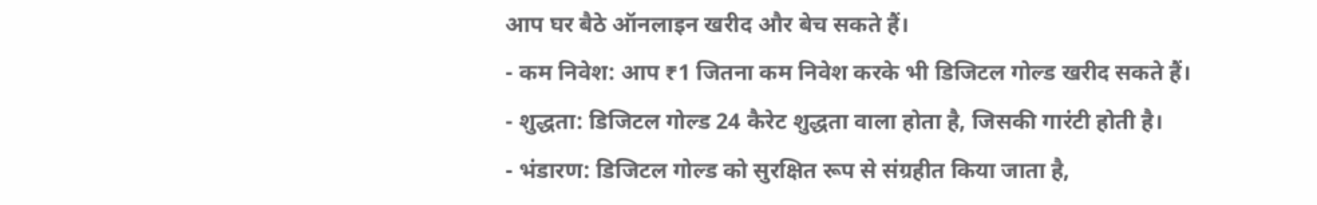आप घर बैठे ऑनलाइन खरीद और बेच सकते हैं।
- कम निवेश: आप ₹1 जितना कम निवेश करके भी डिजिटल गोल्ड खरीद सकते हैं।
- शुद्धता: डिजिटल गोल्ड 24 कैरेट शुद्धता वाला होता है, जिसकी गारंटी होती है।
- भंडारण: डिजिटल गोल्ड को सुरक्षित रूप से संग्रहीत किया जाता है,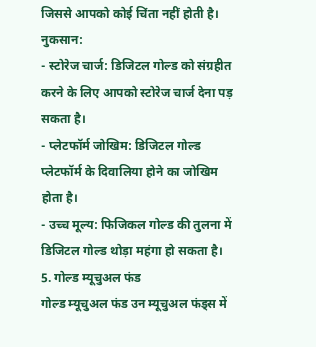जिससे आपको कोई चिंता नहीं होती है।
नुकसान:
- स्टोरेज चार्ज: डिजिटल गोल्ड को संग्रहीत करने के लिए आपको स्टोरेज चार्ज देना पड़ सकता है।
- प्लेटफॉर्म जोखिम: डिजिटल गोल्ड प्लेटफॉर्म के दिवालिया होने का जोखिम होता है।
- उच्च मूल्य: फिजिकल गोल्ड की तुलना में डिजिटल गोल्ड थोड़ा महंगा हो सकता है।
5. गोल्ड म्यूचुअल फंड
गोल्ड म्यूचुअल फंड उन म्यूचुअल फंड्स में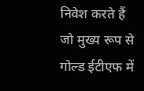निवेश करते हैं जो मुख्य रूप से गोल्ड ईटीएफ में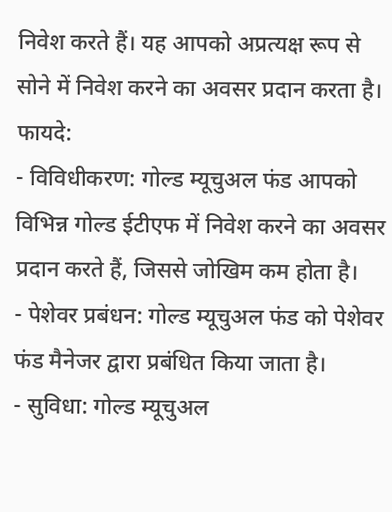निवेश करते हैं। यह आपको अप्रत्यक्ष रूप से सोने में निवेश करने का अवसर प्रदान करता है।
फायदे:
- विविधीकरण: गोल्ड म्यूचुअल फंड आपको विभिन्न गोल्ड ईटीएफ में निवेश करने का अवसर प्रदान करते हैं, जिससे जोखिम कम होता है।
- पेशेवर प्रबंधन: गोल्ड म्यूचुअल फंड को पेशेवर फंड मैनेजर द्वारा प्रबंधित किया जाता है।
- सुविधा: गोल्ड म्यूचुअल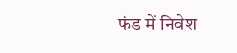फंड में निवेश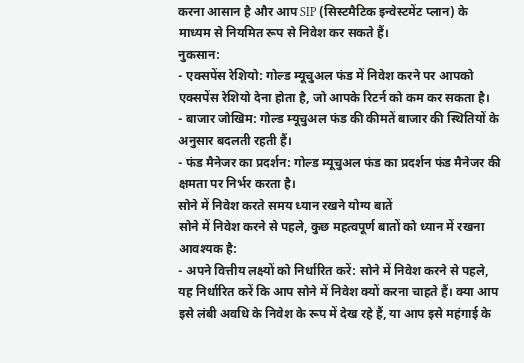करना आसान है और आप SIP (सिस्टमैटिक इन्वेस्टमेंट प्लान) के माध्यम से नियमित रूप से निवेश कर सकते हैं।
नुकसान:
- एक्सपेंस रेशियो: गोल्ड म्यूचुअल फंड में निवेश करने पर आपको एक्सपेंस रेशियो देना होता है, जो आपके रिटर्न को कम कर सकता है।
- बाजार जोखिम: गोल्ड म्यूचुअल फंड की कीमतें बाजार की स्थितियों के अनुसार बदलती रहती हैं।
- फंड मैनेजर का प्रदर्शन: गोल्ड म्यूचुअल फंड का प्रदर्शन फंड मैनेजर की क्षमता पर निर्भर करता है।
सोने में निवेश करते समय ध्यान रखने योग्य बातें
सोने में निवेश करने से पहले, कुछ महत्वपूर्ण बातों को ध्यान में रखना आवश्यक है:
- अपने वित्तीय लक्ष्यों को निर्धारित करें: सोने में निवेश करने से पहले, यह निर्धारित करें कि आप सोने में निवेश क्यों करना चाहते हैं। क्या आप इसे लंबी अवधि के निवेश के रूप में देख रहे हैं, या आप इसे महंगाई के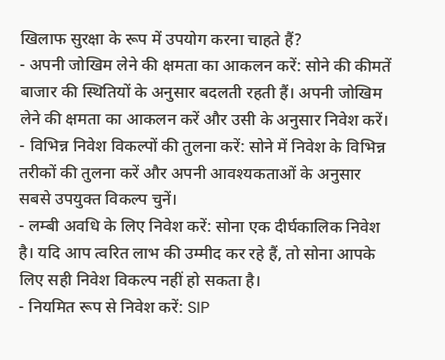खिलाफ सुरक्षा के रूप में उपयोग करना चाहते हैं?
- अपनी जोखिम लेने की क्षमता का आकलन करें: सोने की कीमतें बाजार की स्थितियों के अनुसार बदलती रहती हैं। अपनी जोखिम लेने की क्षमता का आकलन करें और उसी के अनुसार निवेश करें।
- विभिन्न निवेश विकल्पों की तुलना करें: सोने में निवेश के विभिन्न तरीकों की तुलना करें और अपनी आवश्यकताओं के अनुसार सबसे उपयुक्त विकल्प चुनें।
- लम्बी अवधि के लिए निवेश करें: सोना एक दीर्घकालिक निवेश है। यदि आप त्वरित लाभ की उम्मीद कर रहे हैं, तो सोना आपके लिए सही निवेश विकल्प नहीं हो सकता है।
- नियमित रूप से निवेश करें: SIP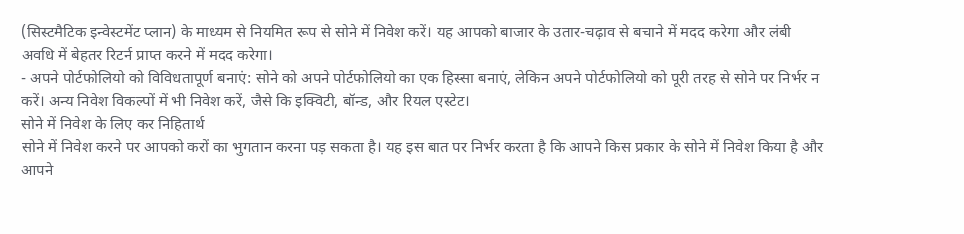(सिस्टमैटिक इन्वेस्टमेंट प्लान) के माध्यम से नियमित रूप से सोने में निवेश करें। यह आपको बाजार के उतार-चढ़ाव से बचाने में मदद करेगा और लंबी अवधि में बेहतर रिटर्न प्राप्त करने में मदद करेगा।
- अपने पोर्टफोलियो को विविधतापूर्ण बनाएं: सोने को अपने पोर्टफोलियो का एक हिस्सा बनाएं, लेकिन अपने पोर्टफोलियो को पूरी तरह से सोने पर निर्भर न करें। अन्य निवेश विकल्पों में भी निवेश करें, जैसे कि इक्विटी, बॉन्ड, और रियल एस्टेट।
सोने में निवेश के लिए कर निहितार्थ
सोने में निवेश करने पर आपको करों का भुगतान करना पड़ सकता है। यह इस बात पर निर्भर करता है कि आपने किस प्रकार के सोने में निवेश किया है और आपने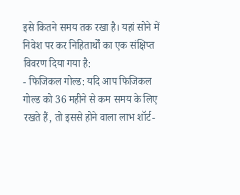इसे कितने समय तक रखा है। यहां सोने में निवेश पर कर निहितार्थों का एक संक्षिप्त विवरण दिया गया है:
- फिजिकल गोल्ड: यदि आप फिजिकल गोल्ड को 36 महीने से कम समय के लिए रखते हैं, तो इससे होने वाला लाभ शॉर्ट-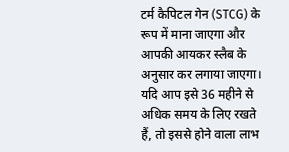टर्म कैपिटल गेन (STCG) के रूप में माना जाएगा और आपकी आयकर स्लैब के अनुसार कर लगाया जाएगा। यदि आप इसे 36 महीने से अधिक समय के लिए रखते हैं, तो इससे होने वाला लाभ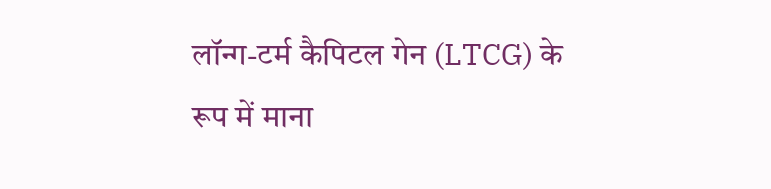लॉन्ग-टर्म कैपिटल गेन (LTCG) के रूप में माना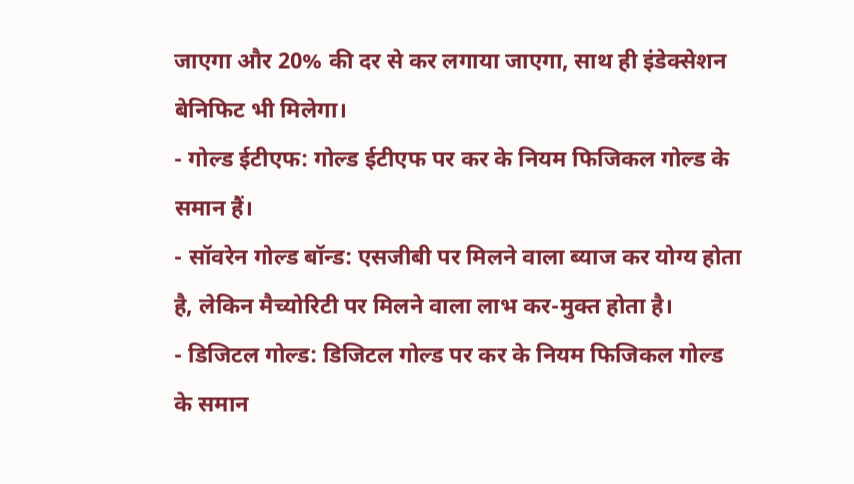जाएगा और 20% की दर से कर लगाया जाएगा, साथ ही इंडेक्सेशन बेनिफिट भी मिलेगा।
- गोल्ड ईटीएफ: गोल्ड ईटीएफ पर कर के नियम फिजिकल गोल्ड के समान हैं।
- सॉवरेन गोल्ड बॉन्ड: एसजीबी पर मिलने वाला ब्याज कर योग्य होता है, लेकिन मैच्योरिटी पर मिलने वाला लाभ कर-मुक्त होता है।
- डिजिटल गोल्ड: डिजिटल गोल्ड पर कर के नियम फिजिकल गोल्ड के समान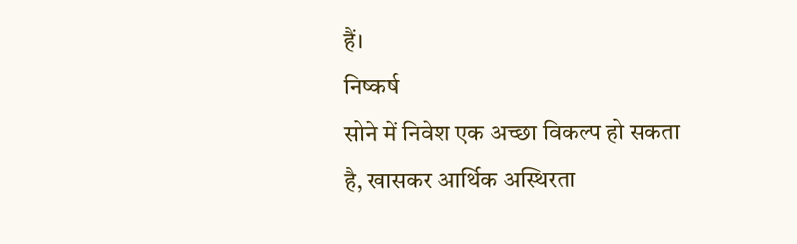हैं।
निष्कर्ष
सोने में निवेश एक अच्छा विकल्प हो सकता है, खासकर आर्थिक अस्थिरता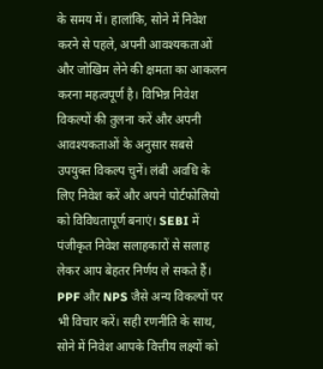के समय में। हालांकि, सोने में निवेश करने से पहले, अपनी आवश्यकताओं और जोखिम लेने की क्षमता का आकलन करना महत्वपूर्ण है। विभिन्न निवेश विकल्पों की तुलना करें और अपनी आवश्यकताओं के अनुसार सबसे उपयुक्त विकल्प चुनें। लंबी अवधि के लिए निवेश करें और अपने पोर्टफोलियो को विविधतापूर्ण बनाएं। SEBI में पंजीकृत निवेश सलाहकारों से सलाह लेकर आप बेहतर निर्णय ले सकते हैं। PPF और NPS जैसे अन्य विकल्पों पर भी विचार करें। सही रणनीति के साथ, सोने में निवेश आपके वित्तीय लक्ष्यों को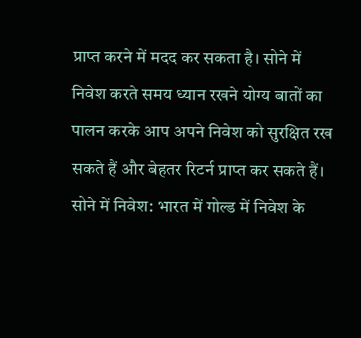प्राप्त करने में मदद कर सकता है। सोने में निवेश करते समय ध्यान रखने योग्य बातों का पालन करके आप अपने निवेश को सुरक्षित रख सकते हैं और बेहतर रिटर्न प्राप्त कर सकते हैं।
सोने में निवेश: भारत में गोल्ड में निवेश के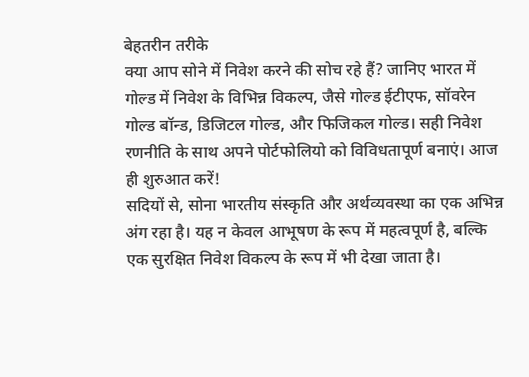बेहतरीन तरीके
क्या आप सोने में निवेश करने की सोच रहे हैं? जानिए भारत में गोल्ड में निवेश के विभिन्न विकल्प, जैसे गोल्ड ईटीएफ, सॉवरेन गोल्ड बॉन्ड, डिजिटल गोल्ड, और फिजिकल गोल्ड। सही निवेश रणनीति के साथ अपने पोर्टफोलियो को विविधतापूर्ण बनाएं। आज ही शुरुआत करें!
सदियों से, सोना भारतीय संस्कृति और अर्थव्यवस्था का एक अभिन्न अंग रहा है। यह न केवल आभूषण के रूप में महत्वपूर्ण है, बल्कि एक सुरक्षित निवेश विकल्प के रूप में भी देखा जाता है।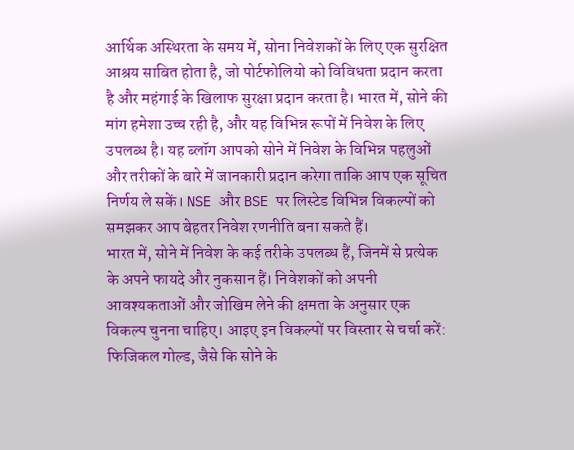आर्थिक अस्थिरता के समय में, सोना निवेशकों के लिए एक सुरक्षित आश्रय साबित होता है, जो पोर्टफोलियो को विविधता प्रदान करता है और महंगाई के खिलाफ सुरक्षा प्रदान करता है। भारत में, सोने की मांग हमेशा उच्च रही है, और यह विभिन्न रूपों में निवेश के लिए उपलब्ध है। यह ब्लॉग आपको सोने में निवेश के विभिन्न पहलुओं और तरीकों के बारे में जानकारी प्रदान करेगा ताकि आप एक सूचित निर्णय ले सकें। NSE और BSE पर लिस्टेड विभिन्न विकल्पों को समझकर आप बेहतर निवेश रणनीति बना सकते हैं।
भारत में, सोने में निवेश के कई तरीके उपलब्ध हैं, जिनमें से प्रत्येक के अपने फायदे और नुकसान हैं। निवेशकों को अपनी आवश्यकताओं और जोखिम लेने की क्षमता के अनुसार एक विकल्प चुनना चाहिए। आइए इन विकल्पों पर विस्तार से चर्चा करें:
फिजिकल गोल्ड, जैसे कि सोने के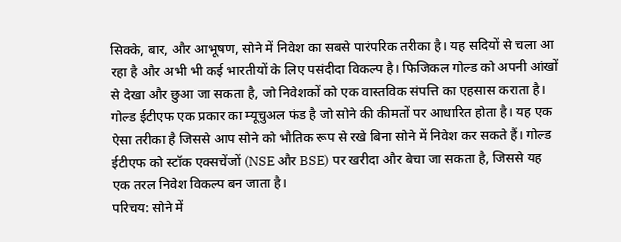सिक्के, बार, और आभूषण, सोने में निवेश का सबसे पारंपरिक तरीका है। यह सदियों से चला आ रहा है और अभी भी कई भारतीयों के लिए पसंदीदा विकल्प है। फिजिकल गोल्ड को अपनी आंखों से देखा और छुआ जा सकता है, जो निवेशकों को एक वास्तविक संपत्ति का एहसास कराता है।
गोल्ड ईटीएफ एक प्रकार का म्यूचुअल फंड है जो सोने की कीमतों पर आधारित होता है। यह एक ऐसा तरीका है जिससे आप सोने को भौतिक रूप से रखे बिना सोने में निवेश कर सकते हैं। गोल्ड ईटीएफ को स्टॉक एक्सचेंजों (NSE और BSE) पर खरीदा और बेचा जा सकता है, जिससे यह एक तरल निवेश विकल्प बन जाता है।
परिचय: सोने में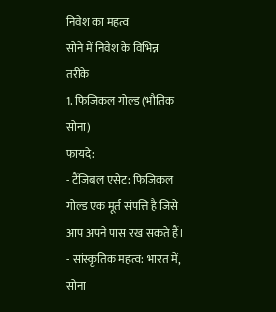निवेश का महत्व
सोने में निवेश के विभिन्न तरीके
1. फिजिकल गोल्ड (भौतिक सोना)
फायदे:
- टैंजिबल एसेट: फिजिकल गोल्ड एक मूर्त संपत्ति है जिसे आप अपने पास रख सकते हैं।
- सांस्कृतिक महत्व: भारत में, सोना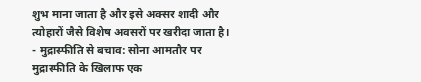शुभ माना जाता है और इसे अक्सर शादी और त्योहारों जैसे विशेष अवसरों पर खरीदा जाता है।
- मुद्रास्फीति से बचाव: सोना आमतौर पर मुद्रास्फीति के खिलाफ एक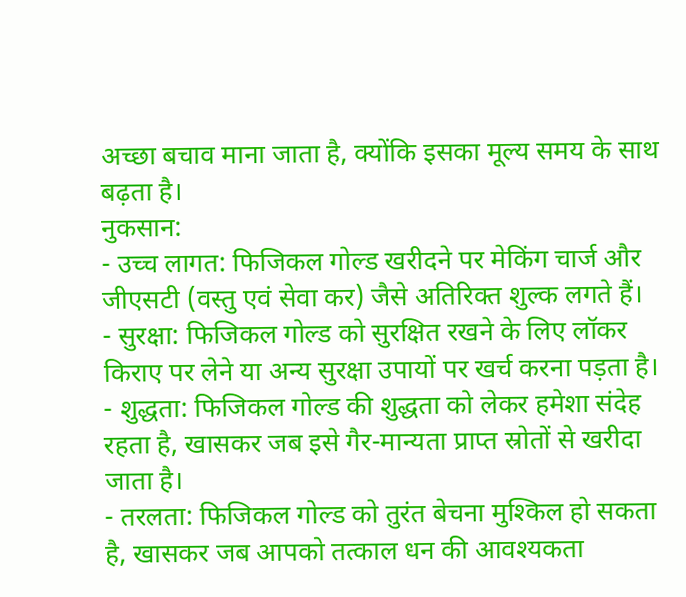अच्छा बचाव माना जाता है, क्योंकि इसका मूल्य समय के साथ बढ़ता है।
नुकसान:
- उच्च लागत: फिजिकल गोल्ड खरीदने पर मेकिंग चार्ज और जीएसटी (वस्तु एवं सेवा कर) जैसे अतिरिक्त शुल्क लगते हैं।
- सुरक्षा: फिजिकल गोल्ड को सुरक्षित रखने के लिए लॉकर किराए पर लेने या अन्य सुरक्षा उपायों पर खर्च करना पड़ता है।
- शुद्धता: फिजिकल गोल्ड की शुद्धता को लेकर हमेशा संदेह रहता है, खासकर जब इसे गैर-मान्यता प्राप्त स्रोतों से खरीदा जाता है।
- तरलता: फिजिकल गोल्ड को तुरंत बेचना मुश्किल हो सकता है, खासकर जब आपको तत्काल धन की आवश्यकता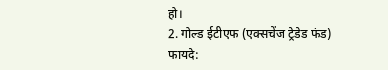हो।
2. गोल्ड ईटीएफ (एक्सचेंज ट्रेडेड फंड)
फायदे: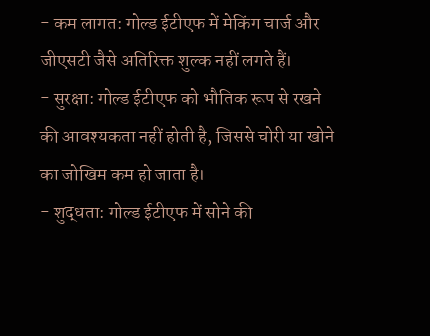- कम लागत: गोल्ड ईटीएफ में मेकिंग चार्ज और जीएसटी जैसे अतिरिक्त शुल्क नहीं लगते हैं।
- सुरक्षा: गोल्ड ईटीएफ को भौतिक रूप से रखने की आवश्यकता नहीं होती है, जिससे चोरी या खोने का जोखिम कम हो जाता है।
- शुद्धता: गोल्ड ईटीएफ में सोने की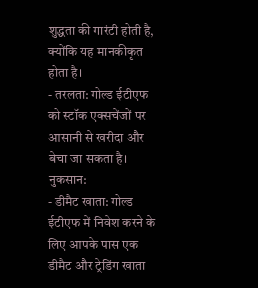शुद्धता की गारंटी होती है, क्योंकि यह मानकीकृत होता है।
- तरलता: गोल्ड ईटीएफ को स्टॉक एक्सचेंजों पर आसानी से खरीदा और बेचा जा सकता है।
नुकसान:
- डीमैट खाता: गोल्ड ईटीएफ में निवेश करने के लिए आपके पास एक डीमैट और ट्रेडिंग खाता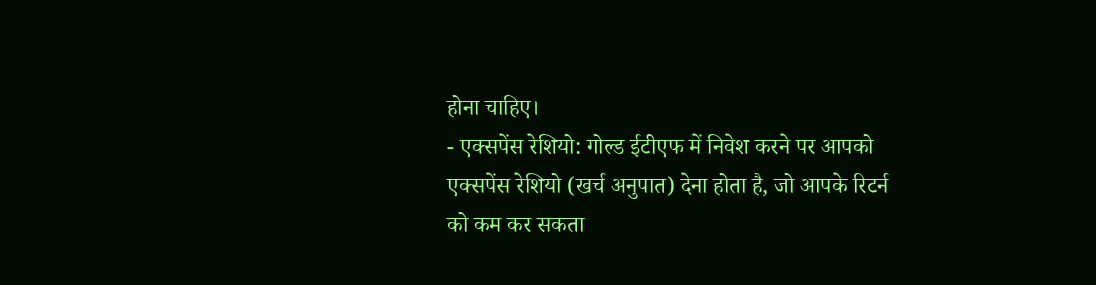होना चाहिए।
- एक्सपेंस रेशियो: गोल्ड ईटीएफ में निवेश करने पर आपको एक्सपेंस रेशियो (खर्च अनुपात) देना होता है, जो आपके रिटर्न को कम कर सकता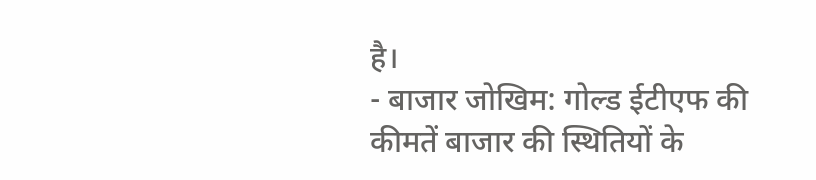है।
- बाजार जोखिम: गोल्ड ईटीएफ की कीमतें बाजार की स्थितियों के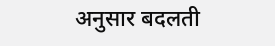अनुसार बदलती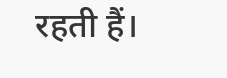रहती हैं।